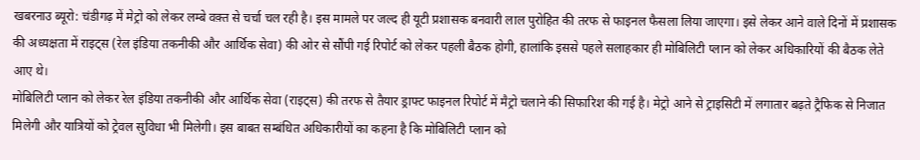खबरनाउ ब्यूरो: चंडीगढ़ में मेट्रो को लेकर लम्बे वक़्त से चर्चा चल रही है। इस मामले पर जल्द ही यूटी प्रशासक बनवारी लाल पुरोहित की तरफ से फाइनल फैसला लिया जाएगा। इसे लेकर आने वाले दिनों में प्रशासक की अध्यक्षता में राइट्स (रेल इंडिया तकनीकी और आर्थिक सेवा) की ओर से सौंपी गई रिपोर्ट को लेकर पहली बैठक होगी, हालांकि इससे पहले सलाहकार ही मोबिलिटी प्लान को लेकर अधिकारियों की बैठक लेते आए थे।
मोबिलिटी प्लान को लेकर रेल इंडिया तकनीकी और आर्थिक सेवा (राइट्स) की तरफ से तैयार ड्राफ्ट फाइनल रिपोर्ट में मैट्रो चलाने की सिफारिश की गई है। मेट्रो आने से ट्राइसिटी में लगातार बढ़ते ट्रैफिक से निजात मिलेगी और यात्रियों को ट्रेवल सुविधा भी मिलेगी। इस बाबत सम्बंधित अधिकारीयों का कहना है कि मोबिलिटी प्लान को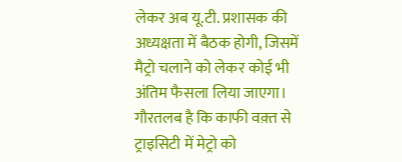लेकर अब यू.टी. प्रशासक की अध्यक्षता में बैठक होगी, जिसमें मैट्रो चलाने को लेकर कोई भी अंतिम फैसला लिया जाएगा। गौरतलब है कि काफी वक़्त से ट्राइसिटी में मेट्रो को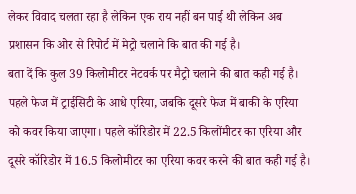लेकर विवाद चलता रहा है लेकिन एक राय नहीं बन पाई थी लेकिन अब प्रशासन कि ओर से रिपोर्ट में मेट्रो चलाने कि बात की गई है।
बता दें कि कुल 39 किलोमीटर नेटवर्क पर मैट्रो चलाने की बात कही गई है। पहले फेज में ट्राईसिटी के आधे एरिया, जबकि दूसरे फेज में बाकी के एरिया को कवर किया जाएगा। पहले कॉरिडोर में 22.5 किलोंमीटर का एरिया और दूसरे कॉरिडोर में 16.5 किलोमीटर का एरिया कवर करने की बात कही गई है।